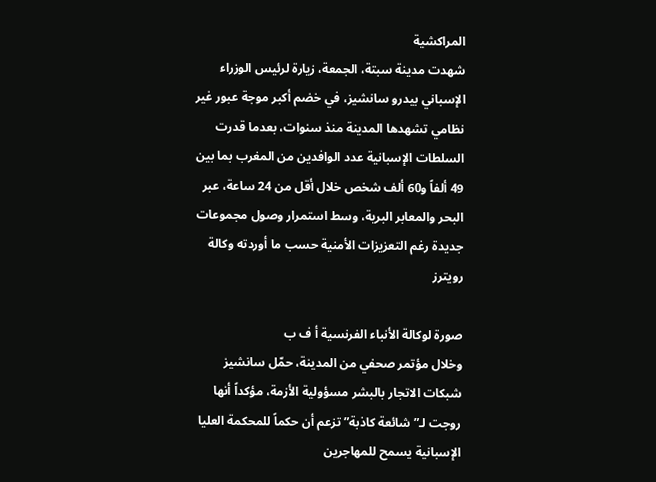المراكشية
شهدت مدينة سبتة، الجمعة، زيارة لرئيس الوزراء الإسباني بيدرو سانشيز، في خضم أكبر موجة عبور غير نظامي تشهدها المدينة منذ سنوات، بعدما قدرت السلطات الإسبانية عدد الوافدين من المغرب بما بين 49 ألفاً و60 ألف شخص خلال أقل من 24 ساعة، عبر البحر والمعابر البرية، وسط استمرار وصول مجموعات جديدة رغم التعزيزات الأمنية حسب ما أوردته وكالة رويترز

صورة لوكالة الأنباء الفرنسية أ ف ب
وخلال مؤتمر صحفي من المدينة، حمّل سانشيز شبكات الاتجار بالبشر مسؤولية الأزمة، مؤكداً أنها روجت لـ”شائعة كاذبة” تزعم أن حكماً للمحكمة العليا الإسبانية يسمح للمهاجرين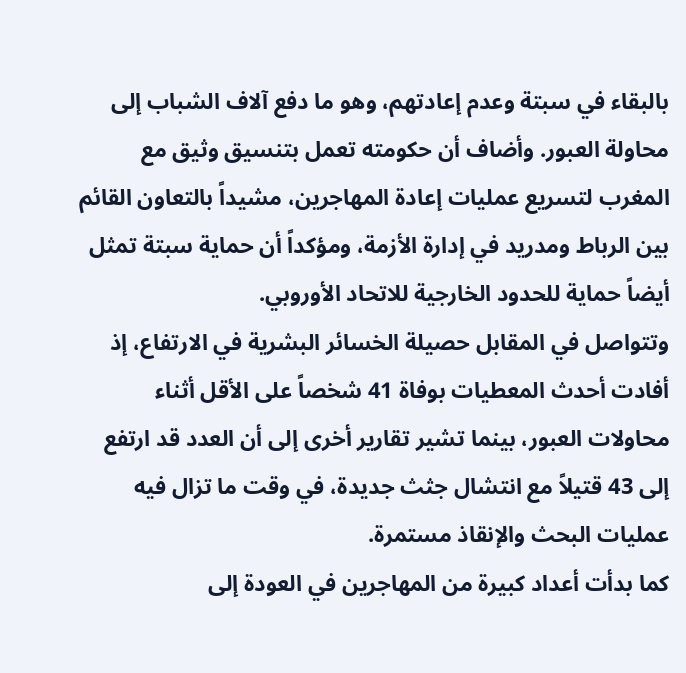بالبقاء في سبتة وعدم إعادتهم، وهو ما دفع آلاف الشباب إلى محاولة العبور. وأضاف أن حكومته تعمل بتنسيق وثيق مع المغرب لتسريع عمليات إعادة المهاجرين، مشيداً بالتعاون القائم بين الرباط ومدريد في إدارة الأزمة، ومؤكداً أن حماية سبتة تمثل أيضاً حماية للحدود الخارجية للاتحاد الأوروبي.
وتتواصل في المقابل حصيلة الخسائر البشرية في الارتفاع، إذ أفادت أحدث المعطيات بوفاة 41 شخصاً على الأقل أثناء محاولات العبور، بينما تشير تقارير أخرى إلى أن العدد قد ارتفع إلى 43 قتيلاً مع انتشال جثث جديدة، في وقت ما تزال فيه عمليات البحث والإنقاذ مستمرة.
كما بدأت أعداد كبيرة من المهاجرين في العودة إلى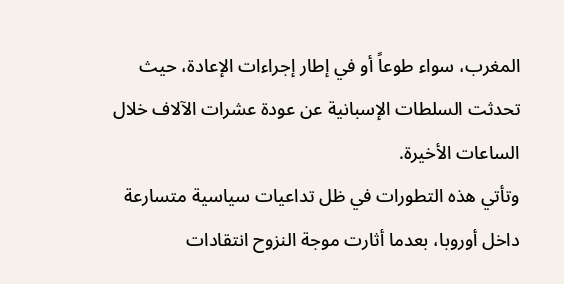المغرب، سواء طوعاً أو في إطار إجراءات الإعادة، حيث تحدثت السلطات الإسبانية عن عودة عشرات الآلاف خلال الساعات الأخيرة.
وتأتي هذه التطورات في ظل تداعيات سياسية متسارعة داخل أوروبا، بعدما أثارت موجة النزوح انتقادات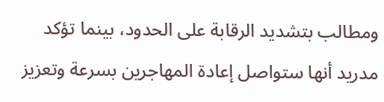ومطالب بتشديد الرقابة على الحدود، بينما تؤكد مدريد أنها ستواصل إعادة المهاجرين بسرعة وتعزيز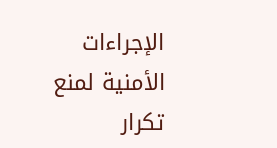الإجراءات الأمنية لمنع تكرار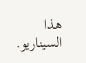هذا السيناريو.